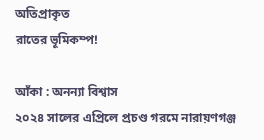অতিপ্রাকৃত
রাতের ভূমিকম্প!

আঁকা : অনন্যা বিশ্বাস
২০২৪ সালের এপ্রিলে প্রচণ্ড গরমে নারায়ণগঞ্জ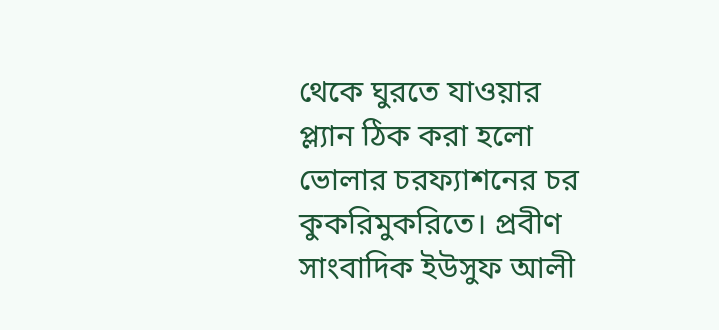থেকে ঘুরতে যাওয়ার প্ল্যান ঠিক করা হলো ভোলার চরফ্যাশনের চর কুকরিমুকরিতে। প্রবীণ সাংবাদিক ইউসুফ আলী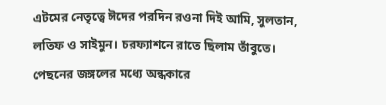এটমের নেতৃত্বে ঈদের পরদিন রওনা দিই আমি, সুলতান, লতিফ ও সাইমুন। চরফ্যাশনে রাতে ছিলাম তাঁবুতে। পেছনের জঙ্গলের মধ্যে অন্ধকারে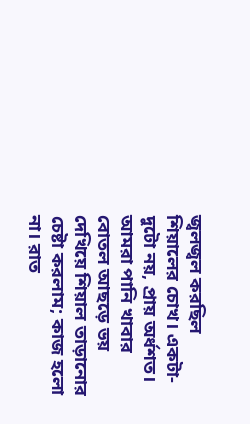জ্বলজ্বল করছিল শিয়ালের চোখ। একটা-দুটো নয়, প্রায় অর্ধশত। আমরা পানি খাবার বোতল আছড়ে ভয় দেখিয়ে শিয়াল তাড়ানোর চেষ্টা করলাম; কাজ হলো না। রাত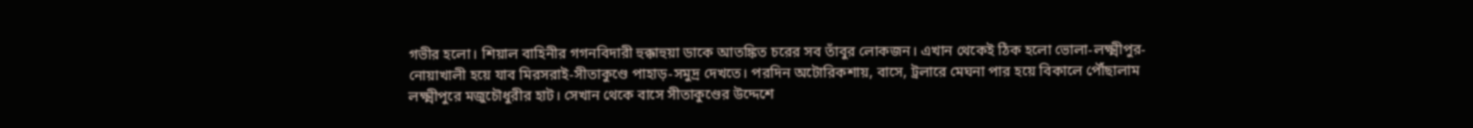গভীর হলো। শিয়াল বাহিনীর গগনবিদারী হুক্কাহুয়া ডাকে আতঙ্কিত চরের সব তাঁবুর লোকজন। এখান থেকেই ঠিক হলো ভোলা-লক্ষ্মীপুর-নোয়াখালী হয়ে যাব মিরসরাই-সীতাকুণ্ডে পাহাড়-সমুদ্র দেখতে। পরদিন অটোরিকশায়, বাসে, ট্রলারে মেঘনা পার হয়ে বিকালে পৌঁছালাম লক্ষ্মীপুরে মজুচৌধুরীর হাট। সেখান থেকে বাসে সীতাকুণ্ডের উদ্দেশে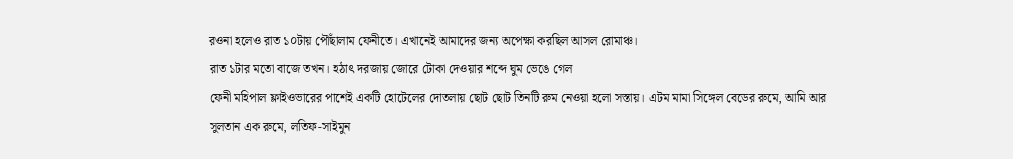রওনা হলেও রাত ১০টায় পৌঁছালাম ফেনীতে। এখানেই আমাদের জন্য অপেক্ষা করছিল আসল রোমাঞ্চ।
রাত ১টার মতো বাজে তখন। হঠাৎ দরজায় জোরে টোকা দেওয়ার শব্দে ঘুম ভেঙে গেল
ফেনী মহিপাল ফ্লাইওভারের পাশেই একটি হোটেলের দোতলায় ছোট ছোট তিনটি রুম নেওয়া হলো সস্তায়। এটম মামা সিঙ্গেল বেডের রুমে, আমি আর সুলতান এক রুমে, লতিফ-সাইমুন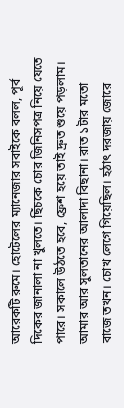আরেকটি রুমে। হোটেলের ম্যানেজার সবাইকে বলল, পূর্ব দিকের জানালা না খুলতে। ছিঁচকে চোর জিনিসপত্র নিয়ে যেতে পারে। সকালে উঠতে হবে, ফ্রেশ হয়ে তাই দ্রুত শুয়ে পড়লাম। আমার আর সুলতানের আলাদা বিছানা। রাত ১টার মতো বাজে তখন। চোখ লেগে গিয়েছিল। হঠাৎ দরজায় জোরে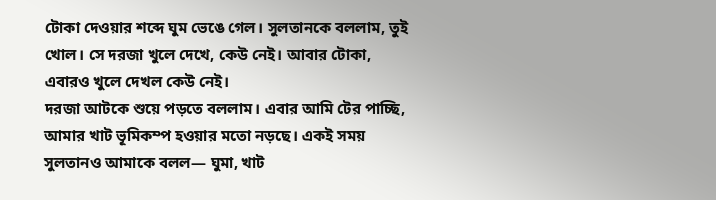টোকা দেওয়ার শব্দে ঘুম ভেঙে গেল। সুলতানকে বললাম, তুই খোল। সে দরজা খুলে দেখে, কেউ নেই। আবার টোকা, এবারও খুলে দেখল কেউ নেই।
দরজা আটকে শুয়ে পড়তে বললাম। এবার আমি টের পাচ্ছি, আমার খাট ভূমিকম্প হওয়ার মতো নড়ছে। একই সময় সুলতানও আমাকে বলল— ঘুমা, খাট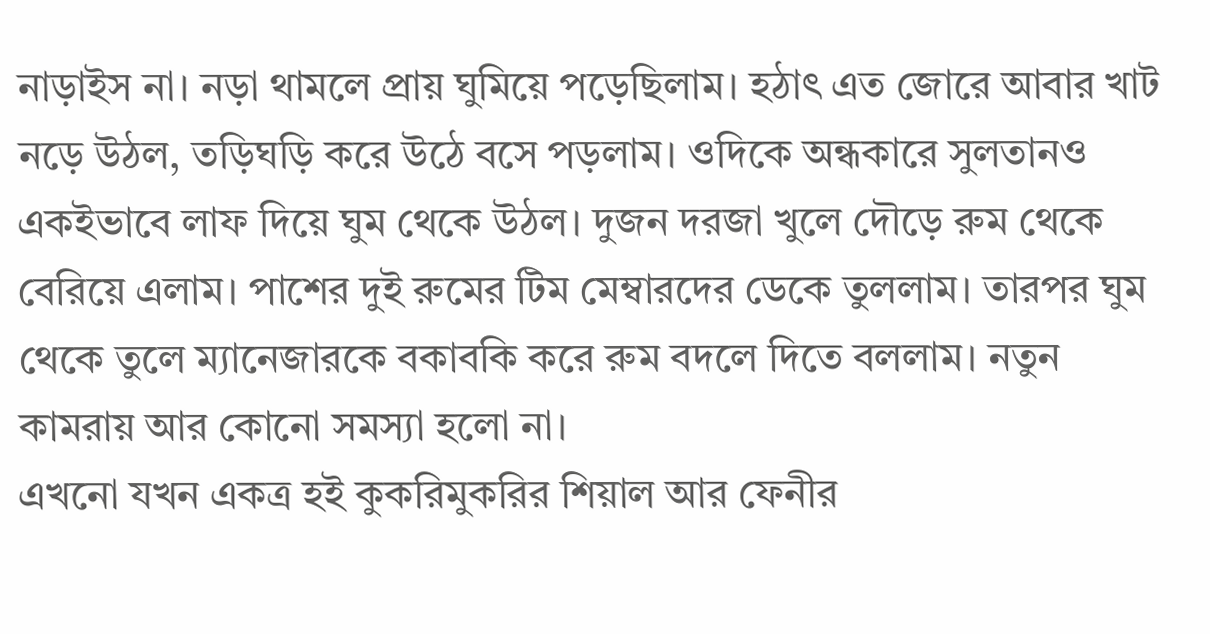নাড়াইস না। নড়া থামলে প্রায় ঘুমিয়ে পড়েছিলাম। হঠাৎ এত জোরে আবার খাট নড়ে উঠল, তড়িঘড়ি করে উঠে বসে পড়লাম। ওদিকে অন্ধকারে সুলতানও একইভাবে লাফ দিয়ে ঘুম থেকে উঠল। দুজন দরজা খুলে দৌড়ে রুম থেকে বেরিয়ে এলাম। পাশের দুই রুমের টিম মেম্বারদের ডেকে তুললাম। তারপর ঘুম থেকে তুলে ম্যানেজারকে বকাবকি করে রুম বদলে দিতে বললাম। নতুন কামরায় আর কোনো সমস্যা হলো না।
এখনো যখন একত্র হই কুকরিমুকরির শিয়াল আর ফেনীর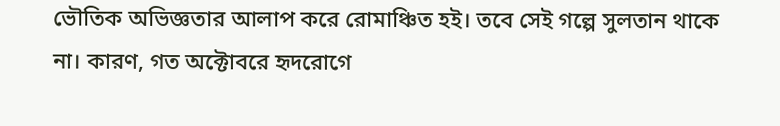ভৌতিক অভিজ্ঞতার আলাপ করে রোমাঞ্চিত হই। তবে সেই গল্পে সুলতান থাকে না। কারণ, গত অক্টোবরে হৃদরোগে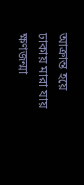আক্রান্ত হয়ে ঢাকায় মারা যায় ক্ষণজন্মা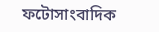ফটোসাংবাদিক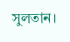সুলতান।